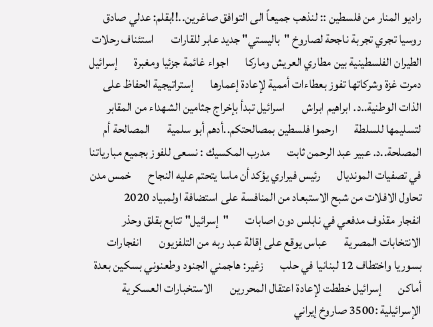راديو المنار من فلسطين :: لنذهب جميعاً الى التوافق صاغرين..!!بقلم: عدلي صادق
روسيا تجري تجربة ناجحة لصاروخ "باليستي" جديد عابر للقارات       استئناف رحلات الطيران الفلسطينية بين مطاري العريش وماركا       اجواء غائمة جزئيا ومغبرة       إسرائيل دمرت غزة وشركاتها تفوز بعطاءات أممية لإعادة إعمارها       إستراتيجية الحفاظ على الذات الوطنية..د. ابراهيم ابراش       اسرائيل تبدأ بإخراج جثامين الشهداء من المقابر لتسليمها للسلطة       ارحموا فلسطين بمصالحتكم..أدهم أبو سلمية       المصالحة أم المصلحة..د. عبير عبد الرحمن ثابت       مدرب المكسيك : نسعى للفوز بجميع مبارياتنا في تصفيات المونديال       رئيس فيراري يؤكد أن ماسا يتحتم عليه النجاح       خمس مدن تحاول الافلات من شبح الاستبعاد من المنافسة على استضافة اولمبياد 2020       انفجار مقذوف مدفعي في نابلس دون اصابات       "إسرائيل" تتابع بقلق وحذر الانتخابات المصرية       عباس يوقع على إقالة عبد ربه من التلفزيون       انفجارات بسوريا واختطاف 12 لبنانيا في حلب       زغير: هاجمني الجنود وطعنوني بسكين بعدة أماكن       إسرائيل خططت لإعادة اعتقال المحررين       الاستخبارات العسكرية الإسرائيلية :3500 صاروخ إيراني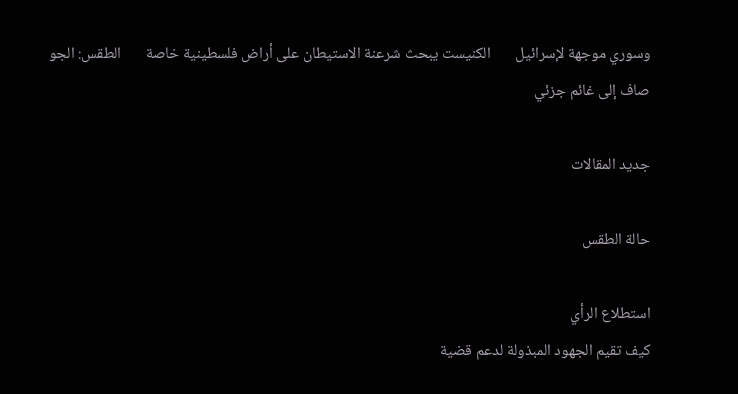وسوري موجهة لإسرائيل       الكنيست يبحث شرعنة الاستيطان على أراض فلسطينية خاصة       الطقس: الجو صاف إلى غائم جزئي

جديد المقالات

حالة الطقس

استطلاع الرأي
كيف تقيم الجهود المبذولة لدعم قضية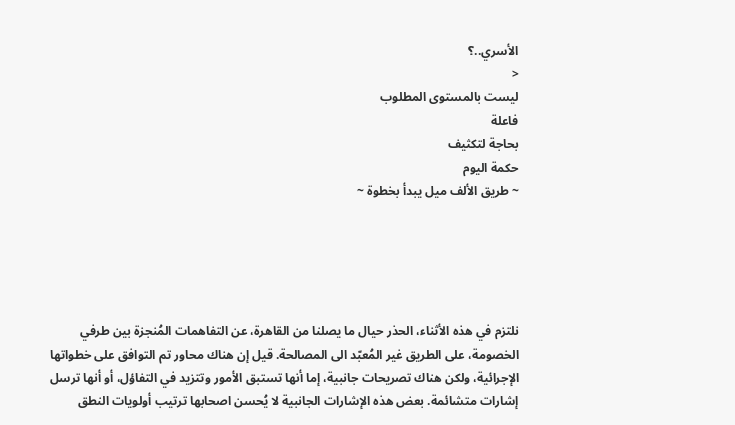الأسري..؟
<
ليست بالمستوى المطلوب
فاعلة
بحاجة لتكثيف
حكمة اليوم
~ طريق الألف ميل يبدأ بخطوة ~





نلتزم في هذه الأثناء، الحذر حيال ما يصلنا من القاهرة، عن التفاهمات المُنجزة بين طرفي الخصومة، على الطريق غير المُعبّد الى المصالحة. قيل إن هناك محاور تم التوافق على خطواتها الإجرائية، ولكن هناك تصريحات جانبية، إما أنها تستبق الأمور وتتزيد في التفاؤل، أو أنها ترسل إشارات متشائمة. بعض هذه الإشارات الجانبية لا يُحسن اصحابها ترتيب أولويات النطق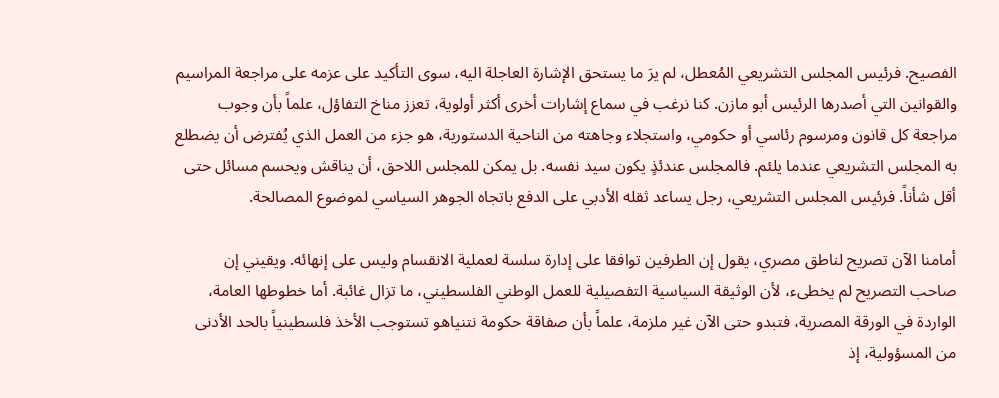الفصيح. فرئيس المجلس التشريعي المُعطل، لم يرَ ما يستحق الإشارة العاجلة اليه، سوى التأكيد على عزمه على مراجعة المراسيم والقوانين التي أصدرها الرئيس أبو مازن. كنا نرغب في سماع إشارات أخرى أكثر أولوية، تعزز مناخ التفاؤل، علماً بأن وجوب مراجعة كل قانون ومرسوم رئاسي أو حكومي، واستجلاء وجاهته من الناحية الدستورية، هو جزء من العمل الذي يُفترض أن يضطلع به المجلس التشريعي عندما يلئم. فالمجلس عندئذٍ يكون سيد نفسه. بل يمكن للمجلس اللاحق، أن يناقش ويحسم مسائل حتى أقل شأناً. فرئيس المجلس التشريعي، رجل يساعد ثقله الأدبي على الدفع باتجاه الجوهر السياسي لموضوع المصالحة.

أمامنا الآن تصريح لناطق مصري، يقول إن الطرفين توافقا على إدارة سلسة لعملية الانقسام وليس على إنهائه. ويقيني إن صاحب التصريح لم يخطىء، لأن الوثيقة السياسية التفصيلية للعمل الوطني الفلسطيني، ما تزال غائبة. أما خطوطها العامة، الواردة في الورقة المصرية، فتبدو حتى الآن غير ملزمة، علماً بأن صفاقة حكومة نتنياهو تستوجب الأخذ فلسطينياً بالحد الأدنى من المسؤولية، إذ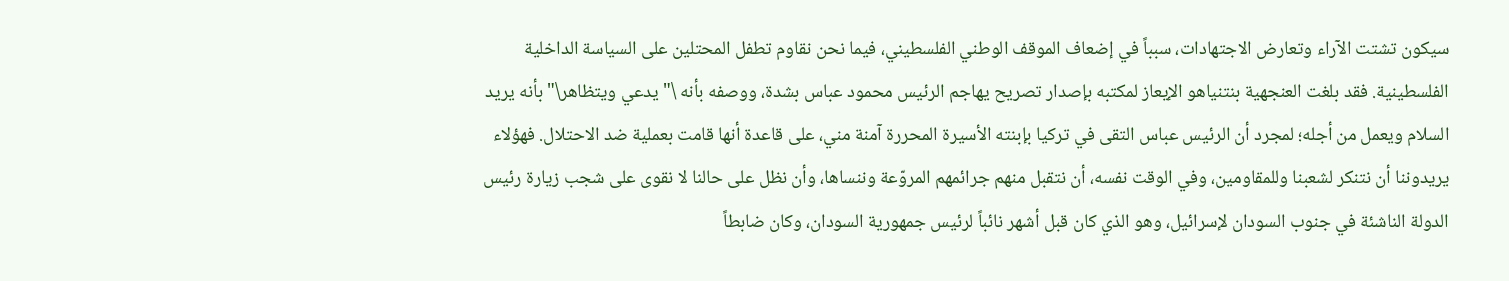سيكون تشتت الآراء وتعارض الاجتهادات، سبباً في إضعاف الموقف الوطني الفلسطيني، فيما نحن نقاوم تطفل المحتلين على السياسة الداخلية الفلسطينية. فقد بلغت العنجهية بنتنياهو الإيعاز لمكتبه بإصدار تصريح يهاجم الرئيس محمود عباس بشدة، ووصفه بأنه \"يدعي ويتظاهر\" بأنه يريد السلام ويعمل من أجله؛ لمجرد أن الرئيس عباس التقى في تركيا بإبنته الأسيرة المحررة آمنة مني، على قاعدة أنها قامت بعملية ضد الاحتلال. فهؤلاء يريدوننا أن نتنكر لشعبنا وللمقاومين، وفي الوقت نفسه، أن نتقبل منهم جرائمهم المروّعة وننساها، وأن نظل على حالنا لا نقوى على شجب زيارة رئيس الدولة الناشئة في جنوب السودان لإسرائيل، وهو الذي كان قبل أشهر نائباً لرئيس جمهورية السودان، وكان ضابطاً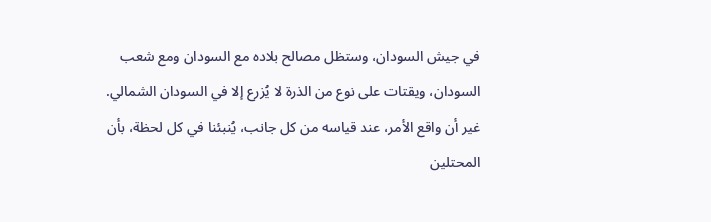في جيش السودان، وستظل مصالح بلاده مع السودان ومع شعب السودان، ويقتات على نوع من الذرة لا يُزرع إلا في السودان الشمالي. غير أن واقع الأمر، عند قياسه من كل جانب، يُنبئنا في كل لحظة، بأن المحتلين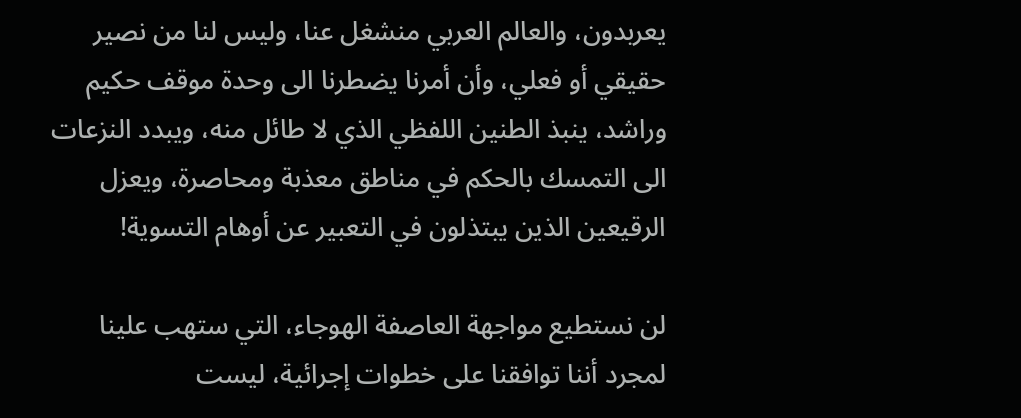يعربدون، والعالم العربي منشغل عنا، وليس لنا من نصير حقيقي أو فعلي، وأن أمرنا يضطرنا الى وحدة موقف حكيم وراشد، ينبذ الطنين اللفظي الذي لا طائل منه، ويبدد النزعات الى التمسك بالحكم في مناطق معذبة ومحاصرة، ويعزل الرقيعين الذين يبتذلون في التعبير عن أوهام التسوية!

لن نستطيع مواجهة العاصفة الهوجاء، التي ستهب علينا لمجرد أننا توافقنا على خطوات إجرائية، ليست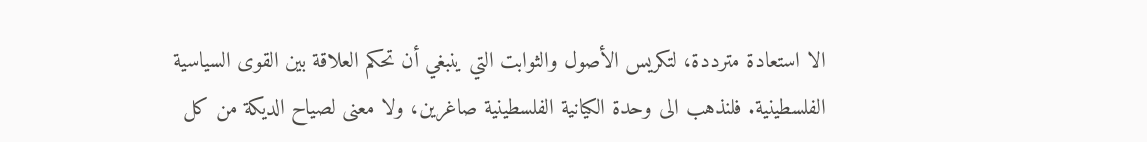الا استعادة مترددة، لتكريس الأصول والثوابت التي ينبغي أن تحكم العلاقة بين القوى السياسية الفلسطينية. فلنذهب الى وحدة الكيانية الفلسطينية صاغرين، ولا معنى لصياح الديكة من كل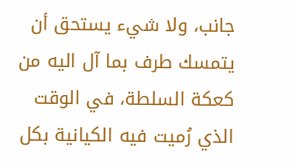جانب، ولا شيء يستحق أن يتمسك طرف بما آل اليه من كعكة السلطة، في الوقت الذي رُميت فيه الكيانية بكل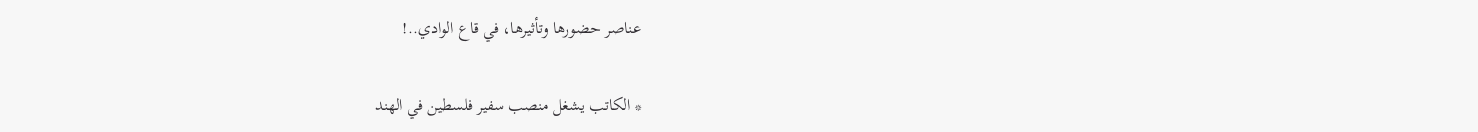عناصر حضورها وتأثيرها، في قاع الوادي..!

* الكاتب يشغل منصب سفير فلسطين في الهند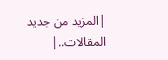|المزيد من جديد المقالات..|